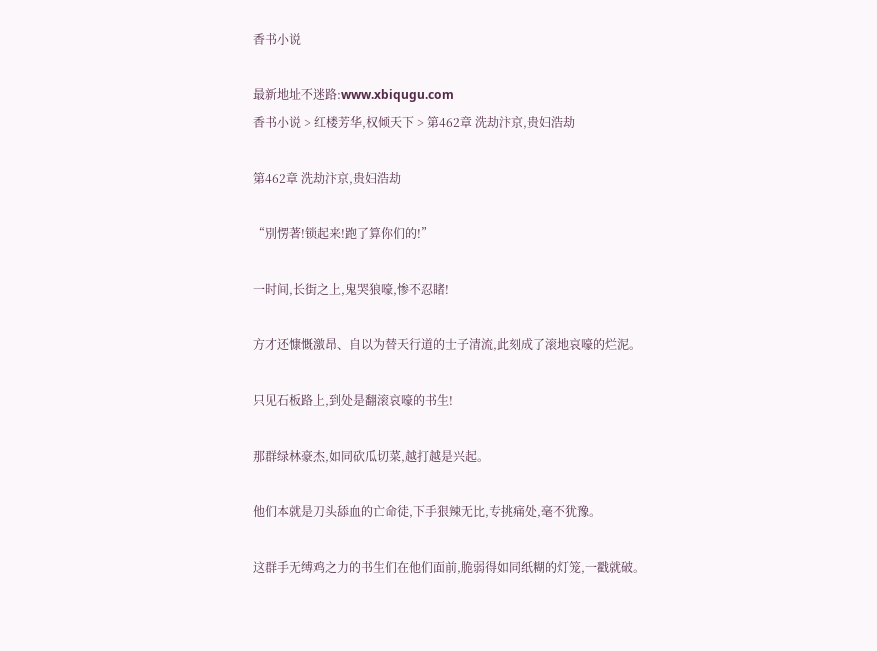香书小说

最新地址不迷路:www.xbiqugu.com
香书小说 > 红楼芳华,权倾天下 > 第462章 洗劫汴京,贵妇浩劫

第462章 洗劫汴京,贵妇浩劫

“別愣著!锁起来!跑了算你们的!”

一时间,长街之上,鬼哭狼嚎,惨不忍睹!

方才还慷慨激昂、自以为替天行道的士子清流,此刻成了滚地哀嚎的烂泥。

只见石板路上,到处是翻滚哀嚎的书生!

那群绿林豪杰,如同砍瓜切菜,越打越是兴起。

他们本就是刀头舔血的亡命徒,下手狠辣无比,专挑痛处,毫不犹豫。

这群手无缚鸡之力的书生们在他们面前,脆弱得如同纸糊的灯笼,一戳就破。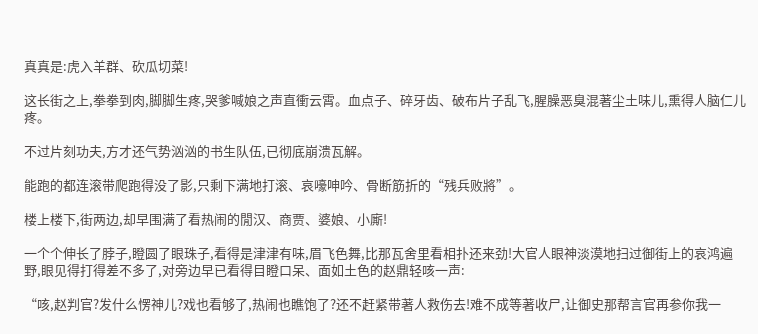真真是:虎入羊群、砍瓜切菜!

这长街之上,拳拳到肉,脚脚生疼,哭爹喊娘之声直衝云霄。血点子、碎牙齿、破布片子乱飞,腥臊恶臭混著尘土味儿,熏得人脑仁儿疼。

不过片刻功夫,方才还气势汹汹的书生队伍,已彻底崩溃瓦解。

能跑的都连滚带爬跑得没了影,只剩下满地打滚、哀嚎呻吟、骨断筋折的“残兵败將”。

楼上楼下,街两边,却早围满了看热闹的閒汉、商贾、婆娘、小廝!

一个个伸长了脖子,瞪圆了眼珠子,看得是津津有味,眉飞色舞,比那瓦舍里看相扑还来劲!大官人眼神淡漠地扫过御街上的哀鸿遍野,眼见得打得差不多了,对旁边早已看得目瞪口呆、面如土色的赵鼎轻咳一声:

“咳,赵判官?发什么愣神儿?戏也看够了,热闹也瞧饱了?还不赶紧带著人救伤去!难不成等著收尸,让御史那帮言官再参你我一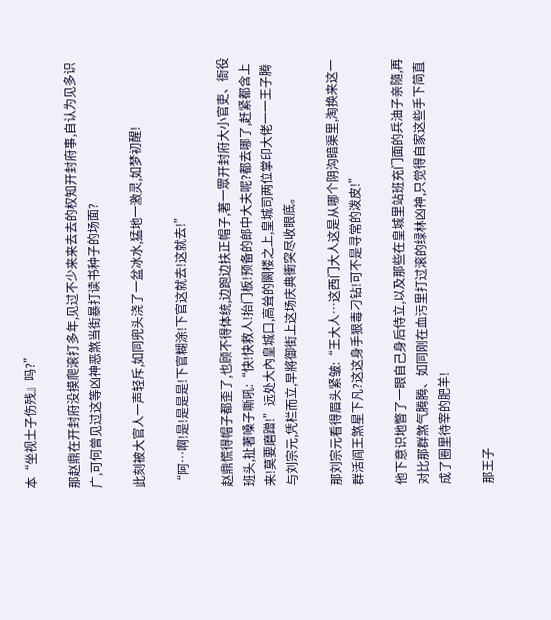本“坐视士子伤残』吗?”

那赵鼎在开封府没摸爬滚打多年,见过不少来来去去的权知开封府事,自认为见多识广,可何曾见过这等凶神恶煞当街暴打读书种子的场面?

此刻被大官人一声轻斥,如同兜头浇了一盆冰水,猛地一激灵,如梦初醒!

“阿…啊!是!是是是!下官糊涂!下官这就去!这就去!”

赵鼎慌得帽子都歪了,也顾不得体统,边跑边扶正帽子,著一眾开封府大小官吏、衙役班头,扯著嗓子嘶吼:“快!快救人!抬门板!预备的郎中大夫呢?都去哪了,赶紧都含上来!莫要磨蹭!”远处大內皇城口,高耸的闕楼之上,皇城司两位掌印大佬一一王子腾与刘宗元,凭栏而立,早將御街上这场庆典衝突尽收眼底。

那刘宗元看得眉头紧皱:“王大人…这西门大人这是从哪个阴沟暗渠里,淘换来这一群活阎王煞星下凡?这这身手狠毒刁钻!可不是寻常的泼皮!”

他下意识地瞥了一眼自己身后侍立,以及那些在皇城里站班充门面的兵油子亲隨,再对比那群煞气腾腾、如同刚在血污里打过滚的绿林凶神,只觉得自家这些手下简直成了圈里待宰的肥羊!

那王子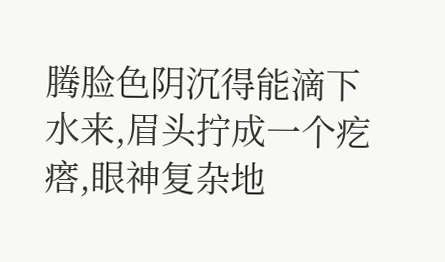腾脸色阴沉得能滴下水来,眉头拧成一个疙瘩,眼神复杂地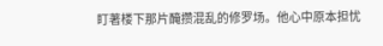盯著楼下那片醃攒混乱的修罗场。他心中原本担忧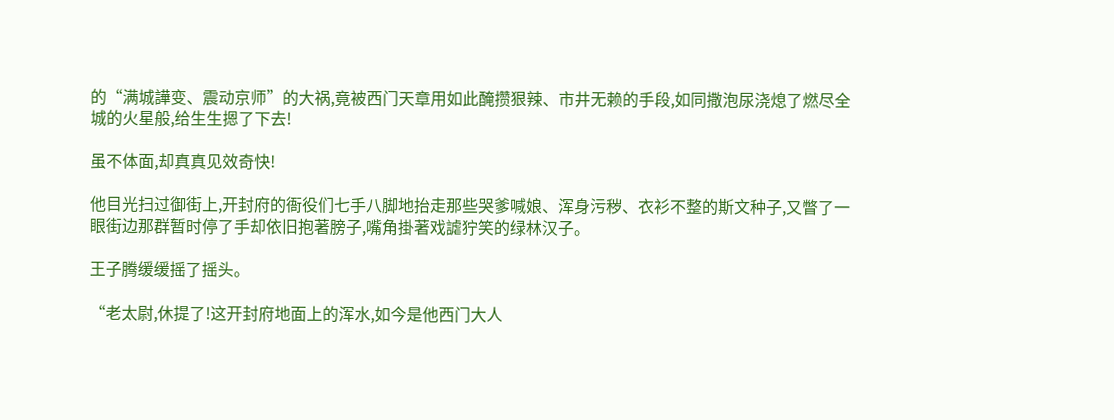的“满城譁变、震动京师”的大祸,竟被西门天章用如此醃攒狠辣、市井无赖的手段,如同撒泡尿浇熄了燃尽全城的火星般,给生生摁了下去!

虽不体面,却真真见效奇快!

他目光扫过御街上,开封府的衙役们七手八脚地抬走那些哭爹喊娘、浑身污秽、衣衫不整的斯文种子,又瞥了一眼街边那群暂时停了手却依旧抱著膀子,嘴角掛著戏謔狞笑的绿林汉子。

王子腾缓缓摇了摇头。

“老太尉,休提了!这开封府地面上的浑水,如今是他西门大人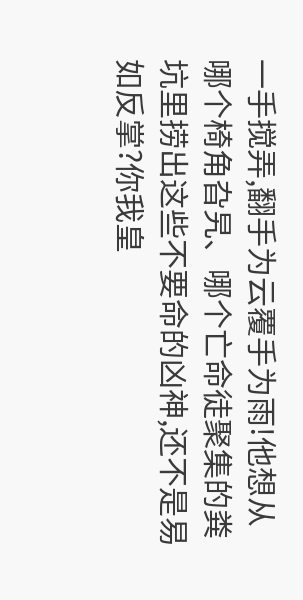一手搅弄,翻手为云覆手为雨!他想从哪个椅角旮旯、哪个亡命徒聚集的粪坑里捞出这些不要命的凶神,还不是易如反掌?你我皇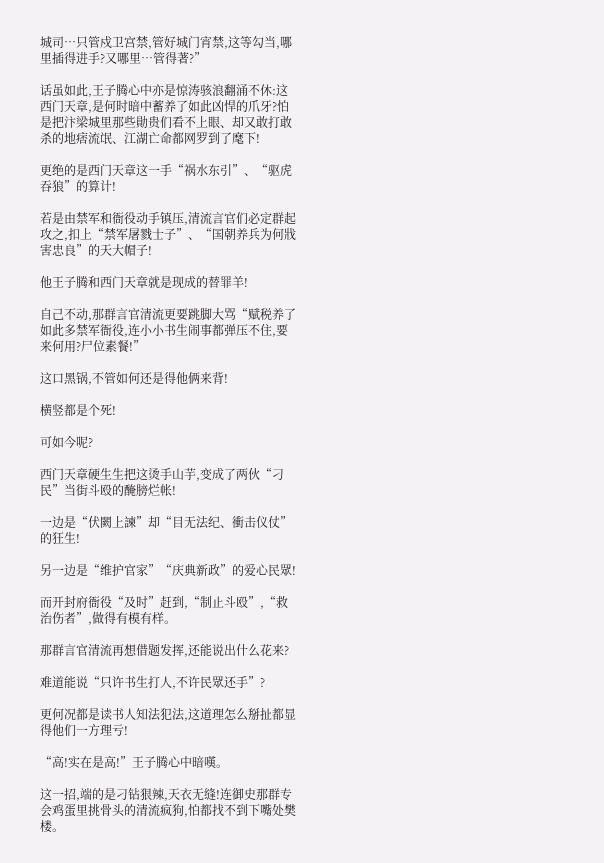城司…只管戍卫宫禁,管好城门宵禁,这等勾当,哪里插得进手?又哪里…管得著?”

话虽如此,王子腾心中亦是惊涛骇浪翻涌不休:这西门天章,是何时暗中蓄养了如此凶悍的爪牙?怕是把汴梁城里那些勛贵们看不上眼、却又敢打敢杀的地痞流氓、江湖亡命都网罗到了麾下!

更绝的是西门天章这一手“祸水东引”、“驱虎吞狼”的算计!

若是由禁军和衙役动手镇压,清流言官们必定群起攻之,扣上“禁军屠戮士子”、“国朝养兵为何戕害忠良”的天大帽子!

他王子腾和西门天章就是现成的替罪羊!

自己不动,那群言官清流更要跳脚大骂“赋税养了如此多禁军衙役,连小小书生闹事都弹压不住,要来何用?尸位素餐!”

这口黑锅,不管如何还是得他俩来背!

横竖都是个死!

可如今呢?

西门天章硬生生把这烫手山芋,变成了两伙“刁民”当街斗殴的醃膀烂帐!

一边是“伏闕上諫”却“目无法纪、衝击仪仗”的狂生!

另一边是“维护官家”“庆典新政”的爱心民眾!

而开封府衙役“及时”赶到,“制止斗殴”,“救治伤者”,做得有模有样。

那群言官清流再想借题发挥,还能说出什么花来?

难道能说“只许书生打人,不许民眾还手”?

更何况都是读书人知法犯法,这道理怎么掰扯都显得他们一方理亏!

“高!实在是高!”王子腾心中暗嘆。

这一招,端的是刁钻狠辣,天衣无缝!连御史那群专会鸡蛋里挑骨头的清流疯狗,怕都找不到下嘴处樊楼。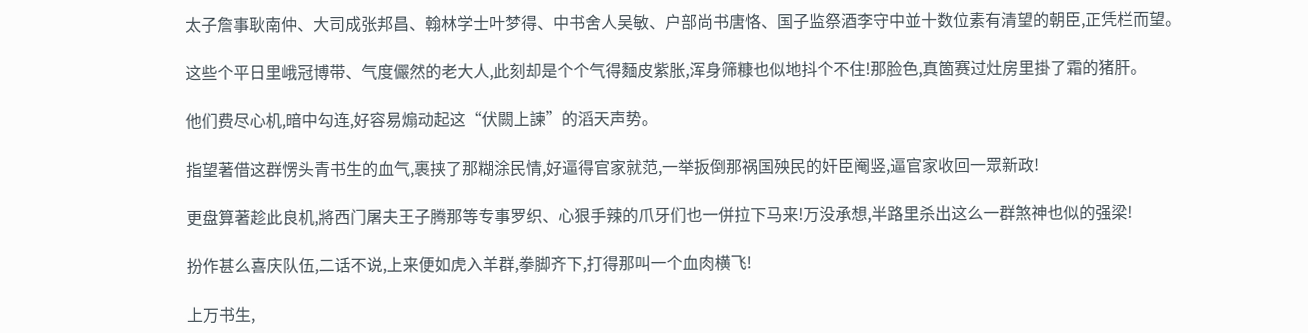太子詹事耿南仲、大司成张邦昌、翰林学士叶梦得、中书舍人吴敏、户部尚书唐恪、国子监祭酒李守中並十数位素有清望的朝臣,正凭栏而望。

这些个平日里峨冠博带、气度儼然的老大人,此刻却是个个气得麵皮紫胀,浑身筛糠也似地抖个不住!那脸色,真箇赛过灶房里掛了霜的猪肝。

他们费尽心机,暗中勾连,好容易煽动起这“伏闕上諫”的滔天声势。

指望著借这群愣头青书生的血气,裹挟了那糊涂民情,好逼得官家就范,一举扳倒那祸国殃民的奸臣阉竖,逼官家收回一眾新政!

更盘算著趁此良机,將西门屠夫王子腾那等专事罗织、心狠手辣的爪牙们也一併拉下马来!万没承想,半路里杀出这么一群煞神也似的强梁!

扮作甚么喜庆队伍,二话不说,上来便如虎入羊群,拳脚齐下,打得那叫一个血肉横飞!

上万书生,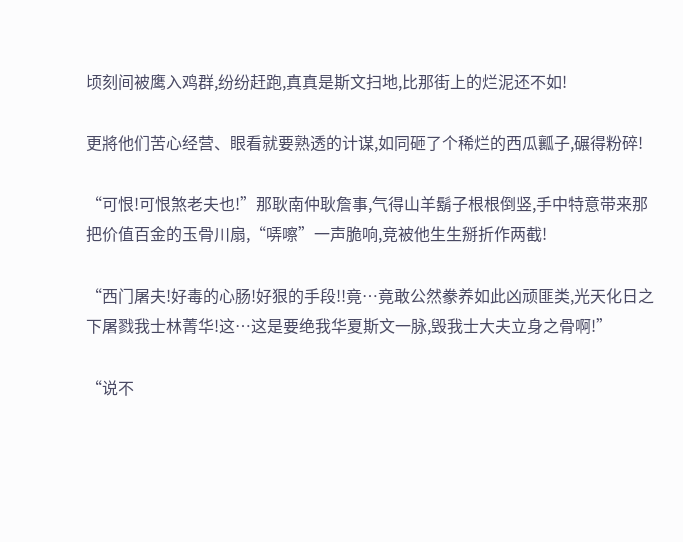顷刻间被鹰入鸡群,纷纷赶跑,真真是斯文扫地,比那街上的烂泥还不如!

更將他们苦心经营、眼看就要熟透的计谋,如同砸了个稀烂的西瓜瓤子,碾得粉碎!

“可恨!可恨煞老夫也!”那耿南仲耿詹事,气得山羊鬍子根根倒竖,手中特意带来那把价值百金的玉骨川扇,“哢嚓”一声脆响,竞被他生生掰折作两截!

“西门屠夫!好毒的心肠!好狠的手段!!竟…竟敢公然豢养如此凶顽匪类,光天化日之下屠戮我士林菁华!这…这是要绝我华夏斯文一脉,毁我士大夫立身之骨啊!”

“说不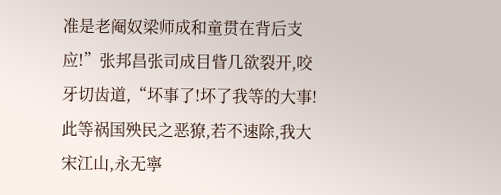准是老阉奴梁师成和童贯在背后支应!”张邦昌张司成目眥几欲裂开,咬牙切齿道,“坏事了!坏了我等的大事!此等祸国殃民之恶獠,若不速除,我大宋江山,永无寧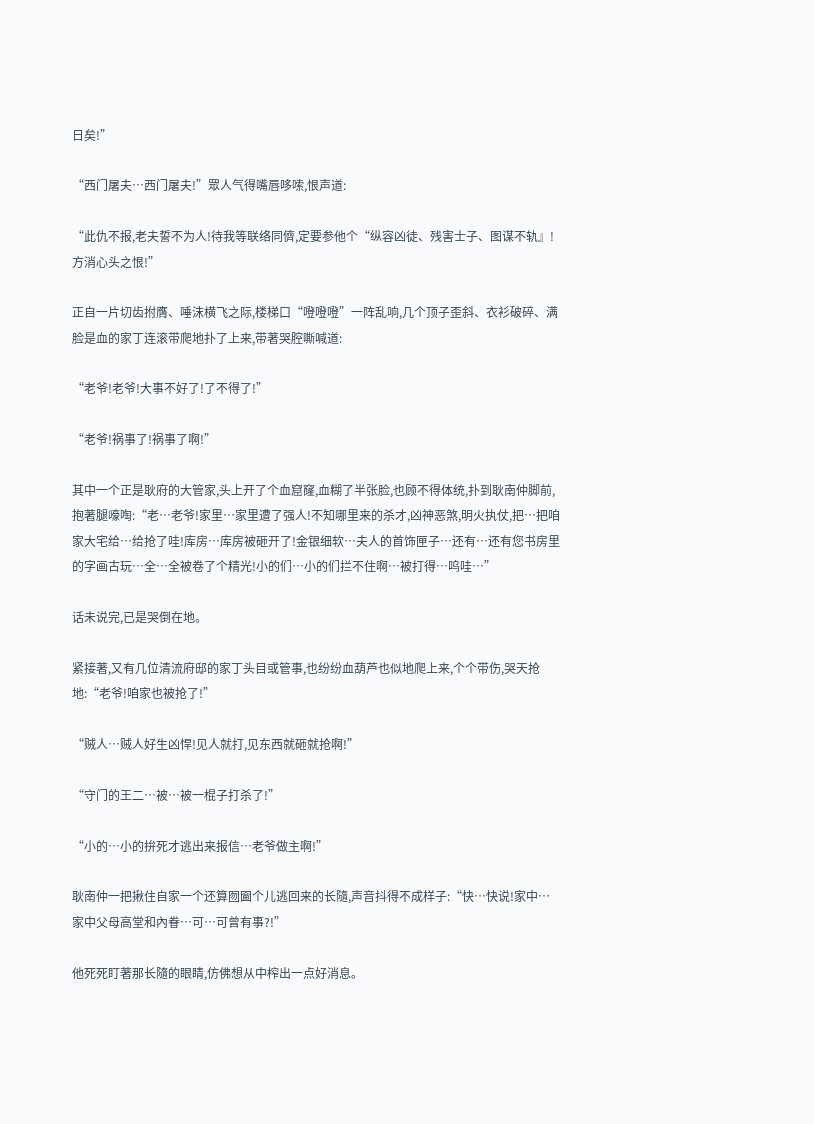日矣!”

“西门屠夫…西门屠夫!”眾人气得嘴唇哆嗦,恨声道:

“此仇不报,老夫誓不为人!待我等联络同儕,定要参他个“纵容凶徒、残害士子、图谋不轨』!方消心头之恨!”

正自一片切齿拊膺、唾沫横飞之际,楼梯口“噔噔噔”一阵乱响,几个顶子歪斜、衣衫破碎、满脸是血的家丁连滚带爬地扑了上来,带著哭腔嘶喊道:

“老爷!老爷!大事不好了!了不得了!”

“老爷!祸事了!祸事了啊!”

其中一个正是耿府的大管家,头上开了个血窟窿,血糊了半张脸,也顾不得体统,扑到耿南仲脚前,抱著腿嚎啕:“老…老爷!家里…家里遭了强人!不知哪里来的杀才,凶神恶煞,明火执仗,把…把咱家大宅给…给抢了哇!库房…库房被砸开了!金银细软…夫人的首饰匣子…还有…还有您书房里的字画古玩…全…全被卷了个精光!小的们…小的们拦不住啊…被打得…呜哇…”

话未说完,已是哭倒在地。

紧接著,又有几位清流府邸的家丁头目或管事,也纷纷血葫芦也似地爬上来,个个带伤,哭天抢地:“老爷!咱家也被抢了!”

“贼人…贼人好生凶悍!见人就打,见东西就砸就抢啊!”

“守门的王二…被…被一棍子打杀了!”

“小的…小的拚死才逃出来报信…老爷做主啊!”

耿南仲一把揪住自家一个还算囫圇个儿逃回来的长隨,声音抖得不成样子:“快…快说!家中…家中父母高堂和內眷…可…可曾有事?!”

他死死盯著那长隨的眼睛,仿佛想从中榨出一点好消息。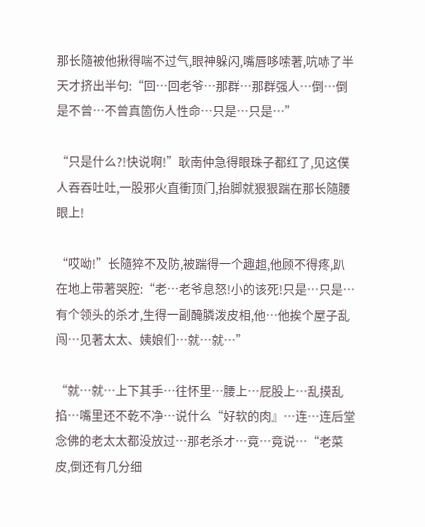那长隨被他揪得喘不过气,眼神躲闪,嘴唇哆嗦著,吭哧了半天才挤出半句:“回…回老爷…那群…那群强人…倒…倒是不曾…不曾真箇伤人性命…只是…只是…”

“只是什么?!快说啊!”耿南仲急得眼珠子都红了,见这僕人吞吞吐吐,一股邪火直衝顶门,抬脚就狠狠踹在那长隨腰眼上!

“哎呦!”长隨猝不及防,被踹得一个趣趄,他顾不得疼,趴在地上带著哭腔:“老…老爷息怒!小的该死!只是…只是…有个领头的杀才,生得一副醃膦泼皮相,他…他挨个屋子乱闯…见著太太、姨娘们…就…就…”

“就…就…上下其手…往怀里…腰上…屁股上…乱摸乱掐…嘴里还不乾不净…说什么“好软的肉』…连…连后堂念佛的老太太都没放过…那老杀才…竟…竟说…“老菜皮,倒还有几分细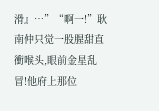滑』…”“啊一!”耿南仲只觉一股腥甜直衝喉头,眼前金星乱冒!他府上那位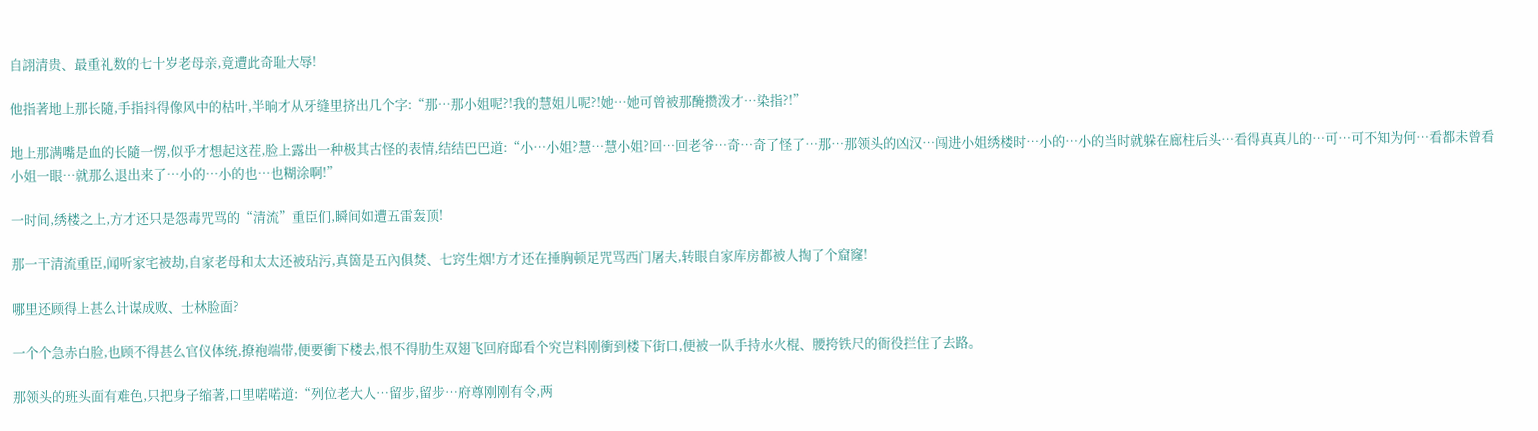自詡清贵、最重礼数的七十岁老母亲,竟遭此奇耻大辱!

他指著地上那长隨,手指抖得像风中的枯叶,半晌才从牙缝里挤出几个字:“那…那小姐呢?!我的慧姐儿呢?!她…她可曾被那醃攒泼才…染指?!”

地上那满嘴是血的长隨一愣,似乎才想起这茬,脸上露出一种极其古怪的表情,结结巴巴道:“小…小姐?慧…慧小姐?回…回老爷…奇…奇了怪了…那…那领头的凶汉…闯进小姐绣楼时…小的…小的当时就躲在廊柱后头…看得真真儿的…可…可不知为何…看都未曾看小姐一眼…就那么退出来了…小的…小的也…也糊涂啊!”

一时间,绣楼之上,方才还只是怨毒咒骂的“清流”重臣们,瞬间如遭五雷轰顶!

那一干清流重臣,闻听家宅被劫,自家老母和太太还被玷污,真箇是五內俱焚、七窍生烟!方才还在捶胸顿足咒骂西门屠夫,转眼自家库房都被人掏了个窟窿!

哪里还顾得上甚么计谋成败、士林脸面?

一个个急赤白脸,也顾不得甚么官仪体统,撩袍端带,便要衝下楼去,恨不得肋生双翅飞回府邸看个究岂料刚衝到楼下街口,便被一队手持水火棍、腰挎铁尺的衙役拦住了去路。

那领头的班头面有难色,只把身子缩著,口里喏喏道:“列位老大人…留步,留步…府尊刚刚有令,两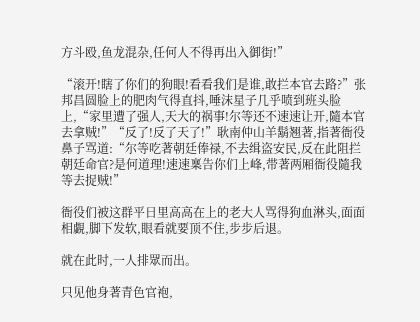方斗殴,鱼龙混杂,任何人不得再出入御街!”

“滚开!瞎了你们的狗眼!看看我们是谁,敢拦本官去路?”张邦昌圆脸上的肥肉气得直抖,唾沫星子几乎喷到班头脸上,“家里遭了强人,天大的祸事!尔等还不速速让开,隨本官去拿贼!”“反了!反了天了!”耿南仲山羊鬍翘著,指著衙役鼻子骂道:“尔等吃著朝廷俸禄,不去缉盗安民,反在此阻拦朝廷命官?是何道理!速速稟告你们上峰,带著两厢衙役隨我等去捉贼!”

衙役们被这群平日里高高在上的老大人骂得狗血淋头,面面相覷,脚下发软,眼看就要顶不住,步步后退。

就在此时,一人排眾而出。

只见他身著青色官袍,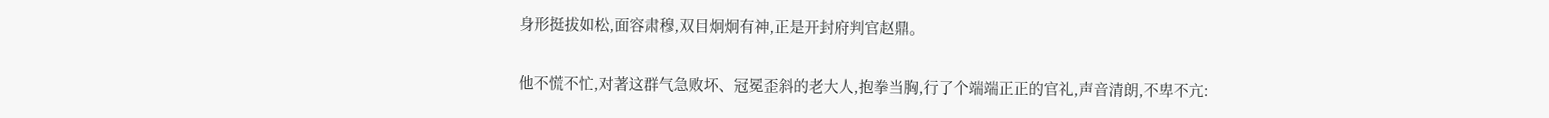身形挺拔如松,面容肃穆,双目炯炯有神,正是开封府判官赵鼎。

他不慌不忙,对著这群气急败坏、冠冕歪斜的老大人,抱拳当胸,行了个端端正正的官礼,声音清朗,不卑不亢: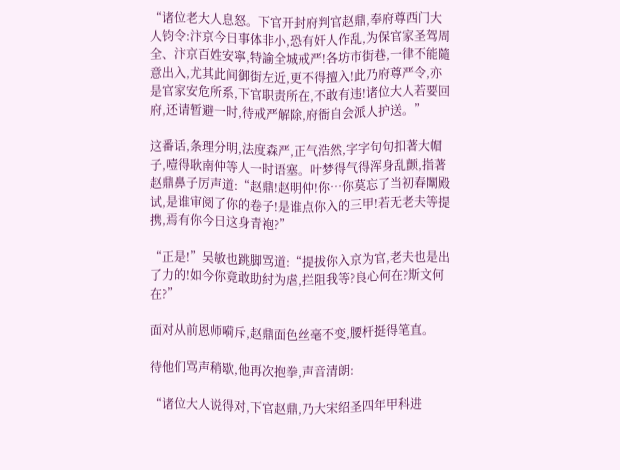“诸位老大人息怒。下官开封府判官赵鼎,奉府尊西门大人钧令:汴京今日事体非小,恐有奸人作乱,为保官家圣驾周全、汴京百姓安寧,特諭全城戒严!各坊市街巷,一律不能隨意出入,尤其此间御街左近,更不得擅入!此乃府尊严令,亦是官家安危所系,下官职责所在,不敢有违!诸位大人若要回府,还请暂避一时,待戒严解除,府衙自会派人护送。”

这番话,条理分明,法度森严,正气浩然,字字句句扣著大帽子,噎得耿南仲等人一时语塞。叶梦得气得浑身乱颤,指著赵鼎鼻子厉声道:“赵鼎!赵明仲!你…你莫忘了当初春闈殿试,是谁审阅了你的卷子!是谁点你入的三甲!若无老夫等提携,焉有你今日这身青袍?”

“正是!”吴敏也跳脚骂道:“提拔你入京为官,老夫也是出了力的!如今你竟敢助紂为虐,拦阻我等?良心何在?斯文何在?”

面对从前恩师嗬斥,赵鼎面色丝毫不变,腰杆挺得笔直。

待他们骂声稍歇,他再次抱拳,声音清朗:

“诸位大人说得对,下官赵鼎,乃大宋绍圣四年甲科进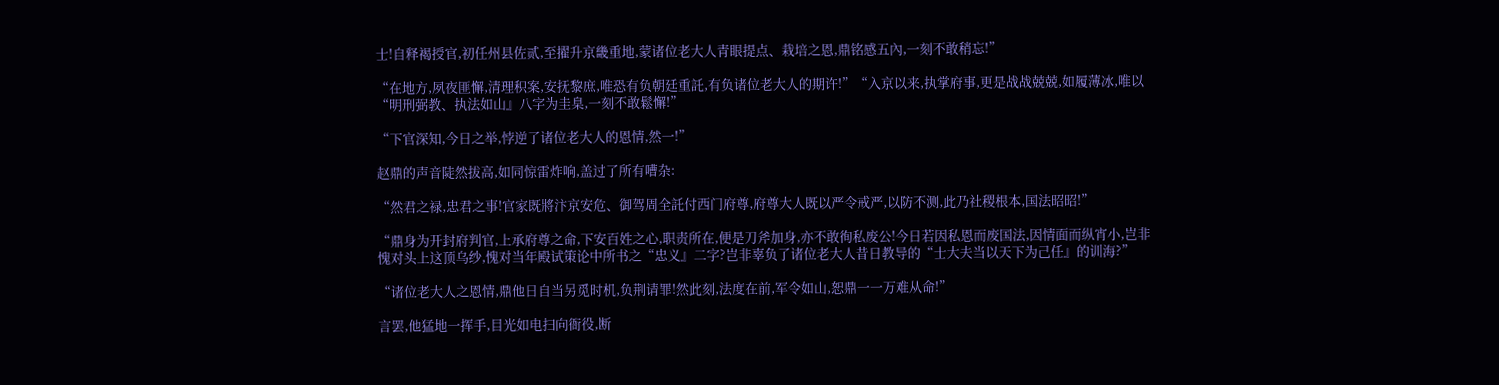士!自释褐授官,初任州县佐贰,至擢升京畿重地,蒙诸位老大人青眼提点、栽培之恩,鼎铭感五內,一刻不敢稍忘!”

“在地方,夙夜匪懈,清理积案,安抚黎庶,唯恐有负朝廷重託,有负诸位老大人的期许!”“入京以来,执掌府事,更是战战兢兢,如履薄冰,唯以“明刑弼教、执法如山』八字为圭臬,一刻不敢鬆懈!”

“下官深知,今日之举,悖逆了诸位老大人的恩情,然一!”

赵鼎的声音陡然拔高,如同惊雷炸响,盖过了所有嘈杂:

“然君之禄,忠君之事!官家既將汴京安危、御驾周全託付西门府尊,府尊大人既以严令戒严,以防不测,此乃社稷根本,国法昭昭!”

“鼎身为开封府判官,上承府尊之命,下安百姓之心,职责所在,便是刀斧加身,亦不敢徇私废公!今日若因私恩而废国法,因情面而纵宵小,岂非愧对头上这顶乌纱,愧对当年殿试策论中所书之“忠义』二字?岂非辜负了诸位老大人昔日教导的“士大夫当以天下为己任』的训海?”

“诸位老大人之恩情,鼎他日自当另觅时机,负荆请罪!然此刻,法度在前,军令如山,恕鼎一一万难从命!”

言罢,他猛地一挥手,目光如电扫向衙役,断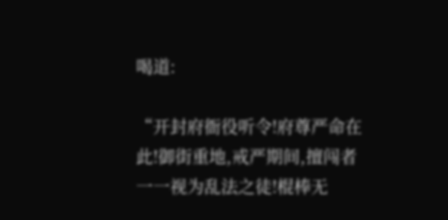喝道:

“开封府衙役听令!府尊严命在此!御街重地,戒严期间,擅闯者一一视为乱法之徒!棍棒无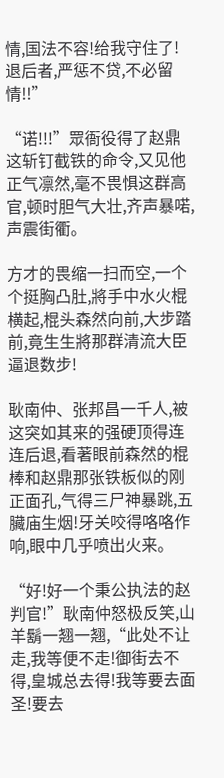情,国法不容!给我守住了!退后者,严惩不贷,不必留情!!”

“诺!!!”眾衙役得了赵鼎这斩钉截铁的命令,又见他正气凛然,毫不畏惧这群高官,顿时胆气大壮,齐声暴喏,声震街衢。

方才的畏缩一扫而空,一个个挺胸凸肚,將手中水火棍横起,棍头森然向前,大步踏前,竟生生將那群清流大臣逼退数步!

耿南仲、张邦昌一千人,被这突如其来的强硬顶得连连后退,看著眼前森然的棍棒和赵鼎那张铁板似的刚正面孔,气得三尸神暴跳,五臟庙生烟!牙关咬得咯咯作响,眼中几乎喷出火来。

“好!好一个秉公执法的赵判官!”耿南仲怒极反笑,山羊鬍一翘一翘,“此处不让走,我等便不走!御街去不得,皇城总去得!我等要去面圣!要去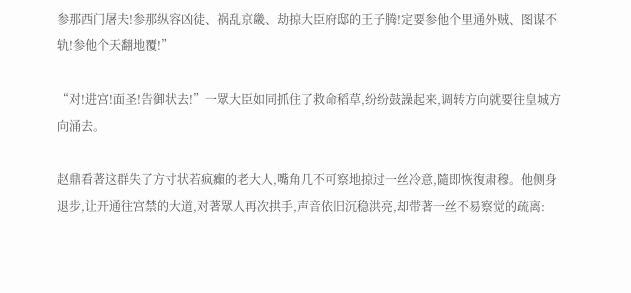参那西门屠夫!参那纵容凶徒、祸乱京畿、劫掠大臣府邸的王子腾!定要参他个里通外贼、图谋不轨!参他个天翻地覆!”

“对!进宫!面圣!告御状去!”一眾大臣如同抓住了救命稻草,纷纷鼓譟起来,调转方向就要往皇城方向涌去。

赵鼎看著这群失了方寸状若疯癲的老大人,嘴角几不可察地掠过一丝冷意,隨即恢復肃穆。他侧身退步,让开通往宫禁的大道,对著眾人再次拱手,声音依旧沉稳洪亮,却带著一丝不易察觉的疏离: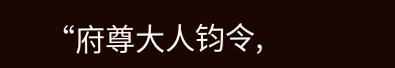“府尊大人钧令,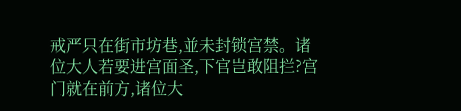戒严只在街市坊巷,並未封锁宫禁。诸位大人若要进宫面圣,下官岂敢阻拦?宫门就在前方,诸位大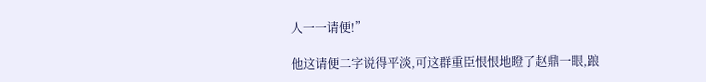人一一请便!”

他这请便二字说得平淡,可这群重臣恨恨地瞪了赵鼎一眼,踉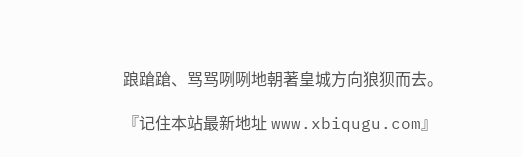踉蹌蹌、骂骂咧咧地朝著皇城方向狼狈而去。

『记住本站最新地址 www.xbiqugu.com』